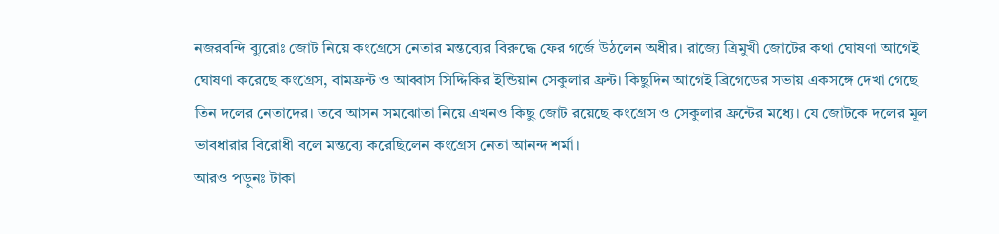নজরবন্দি ব্যুরোঃ জোট নিয়ে কংগ্রেসে নেতার মন্তব্যের বিরুদ্ধে ফের গর্জে উঠলেন অধীর। রাজ্যে ত্রিমুখী জোটের কথা ঘোষণা আগেই ঘোষণা করেছে কংগ্রেস, বামফ্রন্ট ও আব্বাস সিদ্দিকির ইন্ডিয়ান সেকুলার ফ্রন্ট। কিছুদিন আগেই ব্রিগেডের সভায় একসঙ্গে দেখা গেছে তিন দলের নেতাদের। তবে আসন সমঝোতা নিয়ে এখনও কিছু জোট রয়েছে কংগ্রেস ও সেকুলার ফ্রন্টের মধ্যে। যে জোটকে দলের মূল ভাবধারার বিরোধী বলে মন্তব্যে করেছিলেন কংগ্রেস নেতা আনন্দ শর্মা।
আরও পড়ুনঃ টাকা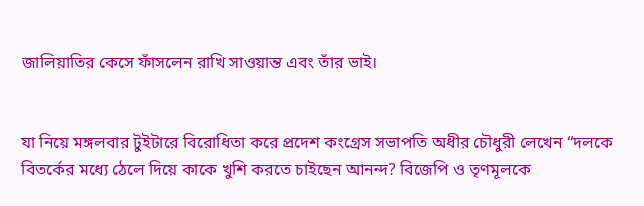জালিয়াতির কেসে ফাঁসলেন রাখি সাওয়ান্ত এবং তাঁর ভাই।


যা নিয়ে মঙ্গলবার টুইটারে বিরোধিতা করে প্রদেশ কংগ্রেস সভাপতি অধীর চৌধুরী লেখেন “দলকে বিতর্কের মধ্যে ঠেলে দিয়ে কাকে খুশি করতে চাইছেন আনন্দ? বিজেপি ও তৃণমূলকে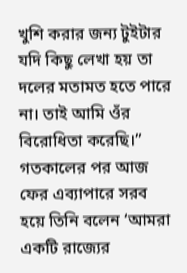খুশি করার জন্য টুইটার যদি কিছু লেখা হয় তা দলের মতামত হতে পারে না। তাই আমি ওঁর বিরোধিতা করেছি।”
গতকালের পর আজ ফের এব্যাপারে সরব হয়ে তিনি বলেন ‘আমরা একটি রাজ্যের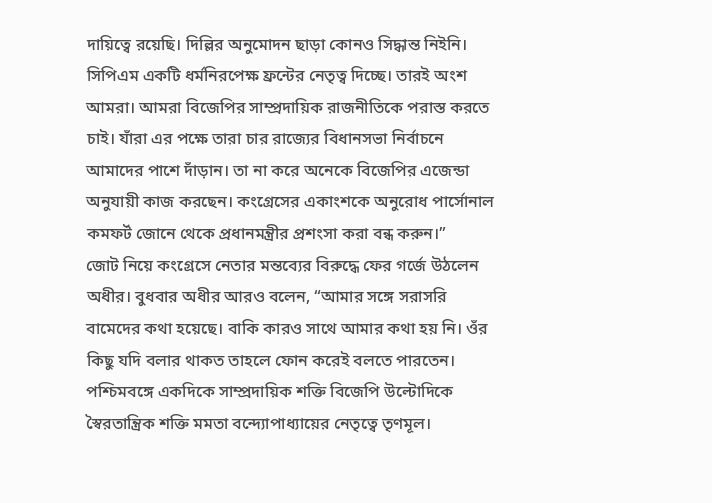দায়িত্বে রয়েছি। দিল্লির অনুমোদন ছাড়া কোনও সিদ্ধান্ত নিইনি। সিপিএম একটি ধর্মনিরপেক্ষ ফ্রন্টের নেতৃত্ব দিচ্ছে। তারই অংশ আমরা। আমরা বিজেপির সাম্প্রদায়িক রাজনীতিকে পরাস্ত করতে চাই। যাঁরা এর পক্ষে তারা চার রাজ্যের বিধানসভা নির্বাচনে আমাদের পাশে দাঁড়ান। তা না করে অনেকে বিজেপির এজেন্ডা অনুযায়ী কাজ করছেন। কংগ্রেসের একাংশকে অনুরোধ পার্সোনাল কমফর্ট জোনে থেকে প্রধানমন্ত্রীর প্রশংসা করা বন্ধ করুন।”
জোট নিয়ে কংগ্রেসে নেতার মন্তব্যের বিরুদ্ধে ফের গর্জে উঠলেন অধীর। বুধবার অধীর আরও বলেন, “আমার সঙ্গে সরাসরি বামেদের কথা হয়েছে। বাকি কারও সাথে আমার কথা হয় নি। ওঁর কিছু যদি বলার থাকত তাহলে ফোন করেই বলতে পারতেন। পশ্চিমবঙ্গে একদিকে সাম্প্রদায়িক শক্তি বিজেপি উল্টোদিকে স্বৈরতান্ত্রিক শক্তি মমতা বন্দ্যোপাধ্যায়ের নেতৃত্বে তৃণমূল।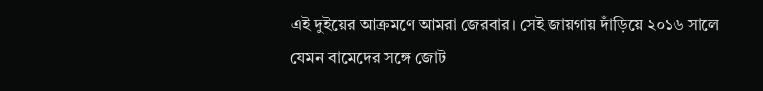এই দুইয়ের আক্রমণে আমরা জেরবার। সেই জায়গায় দাঁড়িয়ে ২০১৬ সালে যেমন বামেদের সঙ্গে জোট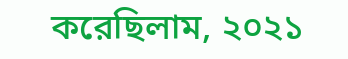করেছিলাম, ২০২১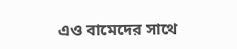এও বামেদের সাথে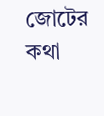জোটের কথা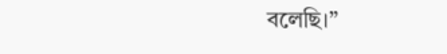বলেছি।”